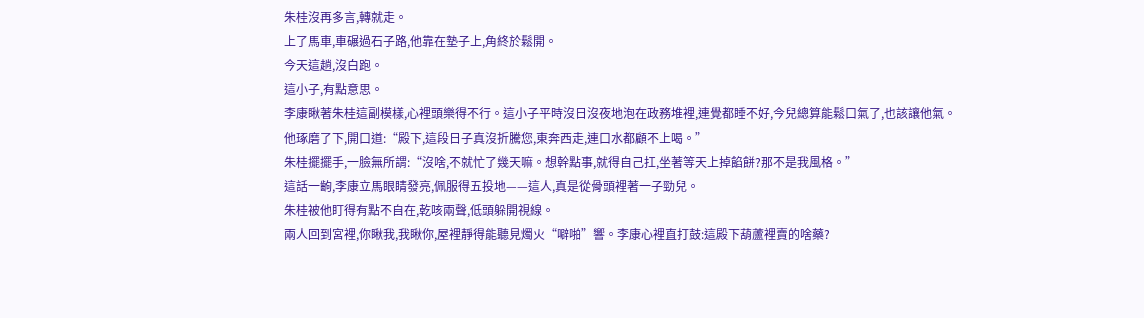朱桂沒再多言,轉就走。
上了馬車,車碾過石子路,他靠在墊子上,角終於鬆開。
今天這趟,沒白跑。
這小子,有點意思。
李康瞅著朱桂這副模樣,心裡頭樂得不行。這小子平時沒日沒夜地泡在政務堆裡,連覺都睡不好,今兒總算能鬆口氣了,也該讓他氣。
他琢磨了下,開口道:“殿下,這段日子真沒折騰您,東奔西走,連口水都顧不上喝。”
朱桂擺擺手,一臉無所謂:“沒啥,不就忙了幾天嘛。想幹點事,就得自己扛,坐著等天上掉餡餅?那不是我風格。”
這話一齣,李康立馬眼睛發亮,佩服得五投地——這人,真是從骨頭裡著一子勁兒。
朱桂被他盯得有點不自在,乾咳兩聲,低頭躲開視線。
兩人回到宮裡,你瞅我,我瞅你,屋裡靜得能聽見燭火“噼啪”響。李康心裡直打鼓:這殿下葫蘆裡賣的啥藥?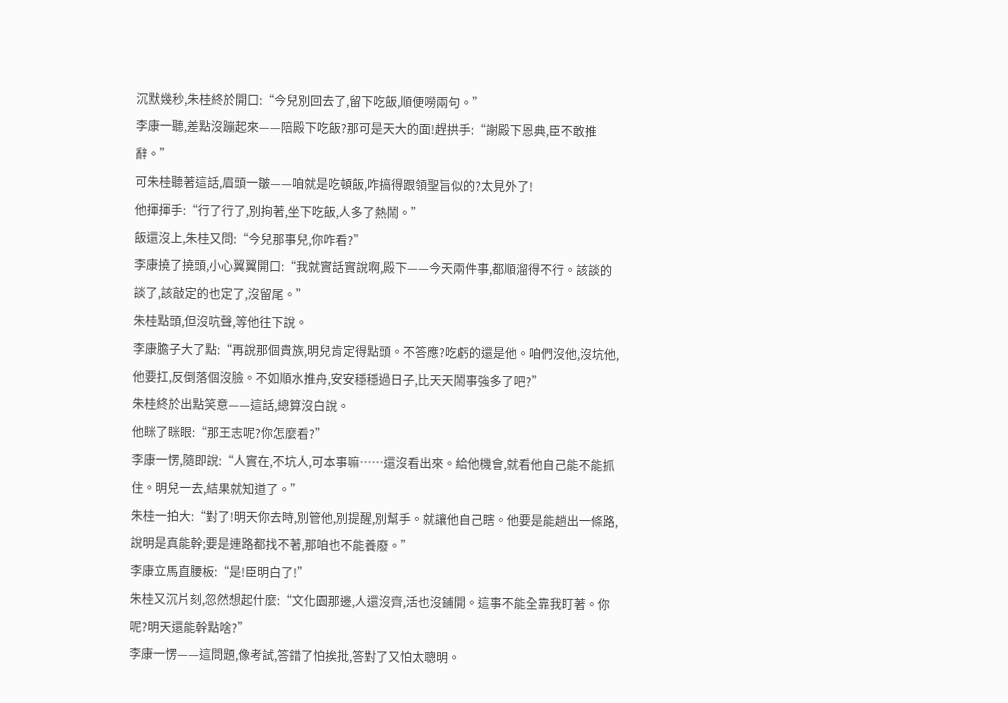沉默幾秒,朱桂終於開口:“今兒別回去了,留下吃飯,順便嘮兩句。”
李康一聽,差點沒蹦起來——陪殿下吃飯?那可是天大的面!趕拱手:“謝殿下恩典,臣不敢推辭。”
可朱桂聽著這話,眉頭一皺——咱就是吃頓飯,咋搞得跟領聖旨似的?太見外了!
他揮揮手:“行了行了,別拘著,坐下吃飯,人多了熱鬧。”
飯還沒上,朱桂又問:“今兒那事兒,你咋看?”
李康撓了撓頭,小心翼翼開口:“我就實話實說啊,殿下——今天兩件事,都順溜得不行。該談的談了,該敲定的也定了,沒留尾。”
朱桂點頭,但沒吭聲,等他往下說。
李康膽子大了點:“再說那個貴族,明兒肯定得點頭。不答應?吃虧的還是他。咱們沒他,沒坑他,他要扛,反倒落個沒臉。不如順水推舟,安安穩穩過日子,比天天鬧事強多了吧?”
朱桂終於出點笑意——這話,總算沒白說。
他眯了眯眼:“那王志呢?你怎麼看?”
李康一愣,隨即說:“人實在,不坑人,可本事嘛……還沒看出來。給他機會,就看他自己能不能抓住。明兒一去,結果就知道了。”
朱桂一拍大:“對了!明天你去時,別管他,別提醒,別幫手。就讓他自己瞎。他要是能趟出一條路,說明是真能幹;要是連路都找不著,那咱也不能養廢。”
李康立馬直腰板:“是!臣明白了!”
朱桂又沉片刻,忽然想起什麼:“文化園那邊,人還沒齊,活也沒鋪開。這事不能全靠我盯著。你呢?明天還能幹點啥?”
李康一愣——這問題,像考試,答錯了怕挨批,答對了又怕太聰明。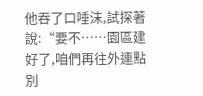他吞了口唾沫,試探著說:“要不……園區建好了,咱們再往外連點別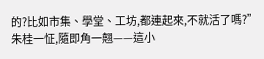的?比如市集、學堂、工坊,都連起來,不就活了嗎?”
朱桂一怔,隨即角一翹——這小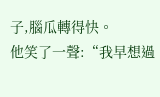子,腦瓜轉得快。
他笑了一聲:“我早想過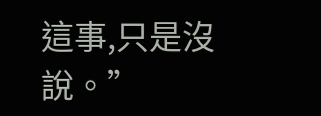這事,只是沒說。”